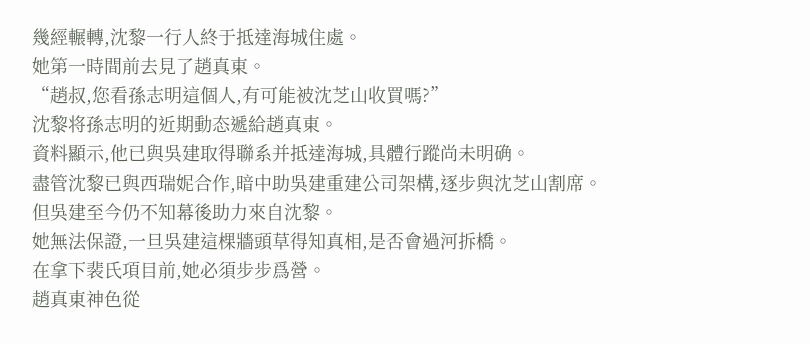幾經輾轉,沈黎一行人終于抵達海城住處。
她第一時間前去見了趙真東。
“趙叔,您看孫志明這個人,有可能被沈芝山收買嗎?”
沈黎将孫志明的近期動态遞給趙真東。
資料顯示,他已與吳建取得聯系并抵達海城,具體行蹤尚未明确。
盡管沈黎已與西瑞妮合作,暗中助吳建重建公司架構,逐步與沈芝山割席。
但吳建至今仍不知幕後助力來自沈黎。
她無法保證,一旦吳建這棵牆頭草得知真相,是否會過河拆橋。
在拿下裴氏項目前,她必須步步爲營。
趙真東神色從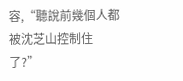容,“聽說前幾個人都被沈芝山控制住了?”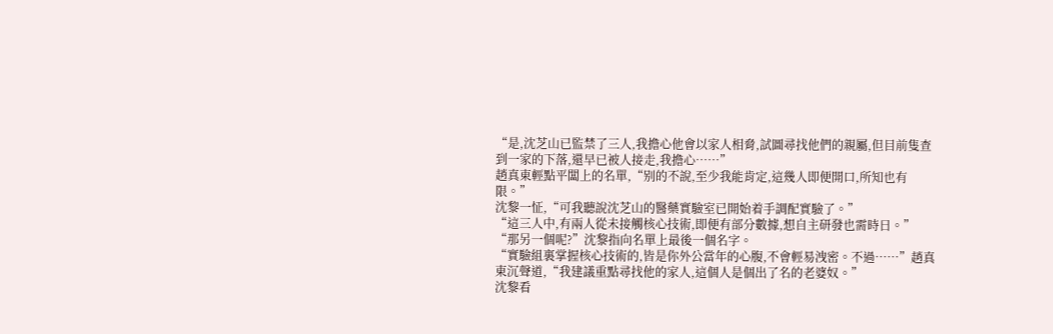“是,沈芝山已監禁了三人,我擔心他會以家人相脅,試圖尋找他們的親屬,但目前隻查到一家的下落,還早已被人接走,我擔心……”
趙真東輕點平闆上的名單,“别的不說,至少我能肯定,這幾人即便開口,所知也有限。”
沈黎一怔,“可我聽說沈芝山的醫藥實驗室已開始着手調配實驗了。”
“這三人中,有兩人從未接觸核心技術,即便有部分數據,想自主研發也需時日。”
“那另一個呢?”沈黎指向名單上最後一個名字。
“實驗組裏掌握核心技術的,皆是你外公當年的心腹,不會輕易洩密。不過……”趙真東沉聲道,“我建議重點尋找他的家人,這個人是個出了名的老婆奴。”
沈黎看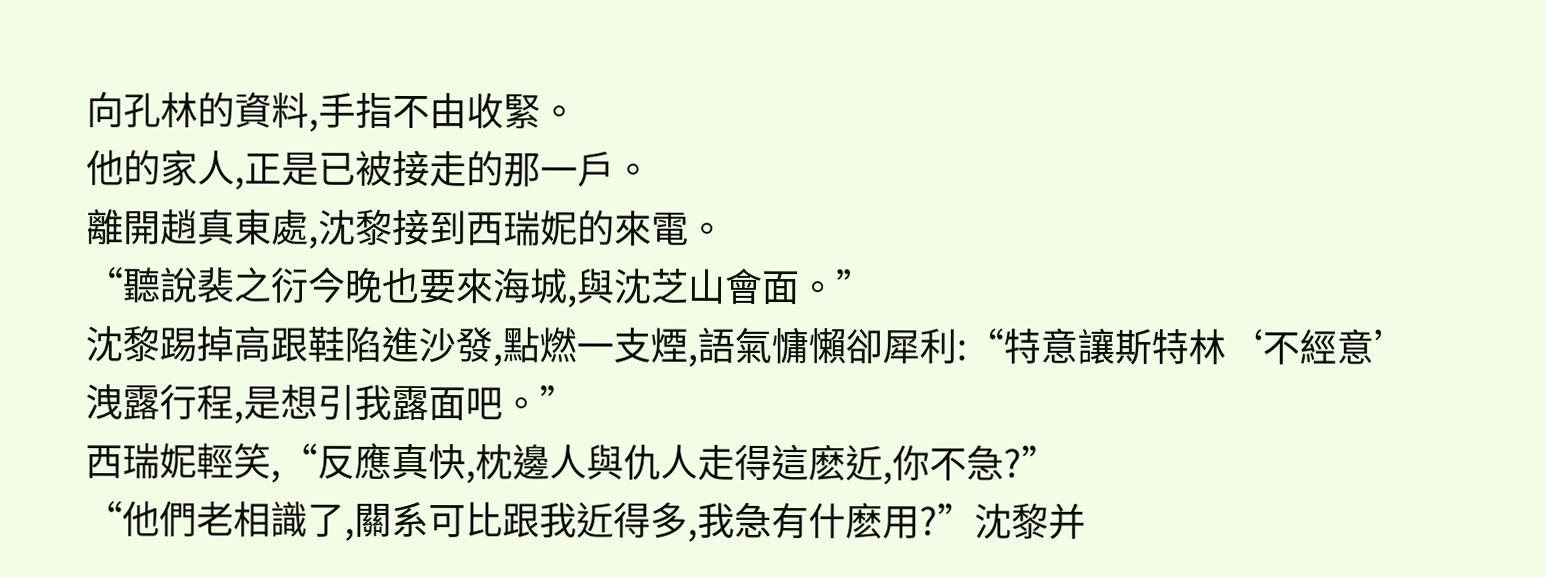向孔林的資料,手指不由收緊。
他的家人,正是已被接走的那一戶。
離開趙真東處,沈黎接到西瑞妮的來電。
“聽說裴之衍今晚也要來海城,與沈芝山會面。”
沈黎踢掉高跟鞋陷進沙發,點燃一支煙,語氣慵懶卻犀利:“特意讓斯特林‘不經意’洩露行程,是想引我露面吧。”
西瑞妮輕笑,“反應真快,枕邊人與仇人走得這麽近,你不急?”
“他們老相識了,關系可比跟我近得多,我急有什麽用?”沈黎并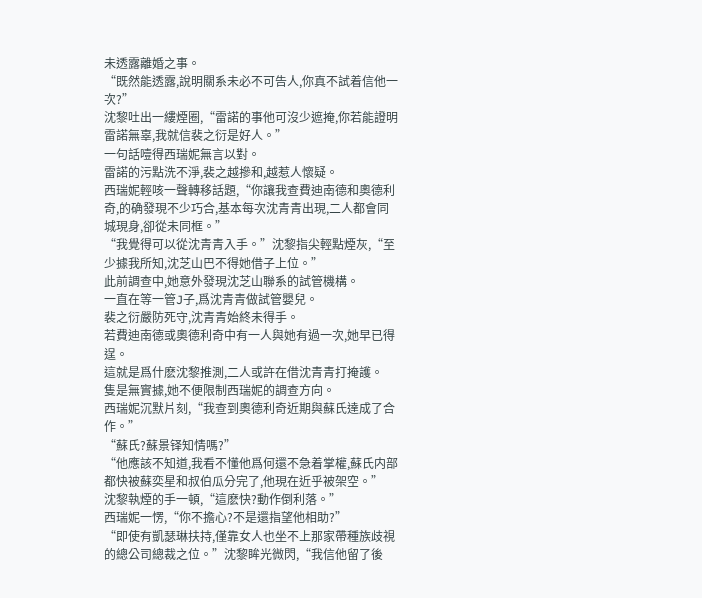未透露離婚之事。
“既然能透露,說明關系未必不可告人,你真不試着信他一次?”
沈黎吐出一縷煙圈,“雷諾的事他可沒少遮掩,你若能證明雷諾無辜,我就信裴之衍是好人。”
一句話噎得西瑞妮無言以對。
雷諾的污點洗不淨,裴之越摻和,越惹人懷疑。
西瑞妮輕咳一聲轉移話題,“你讓我查費迪南德和奧德利奇,的确發現不少巧合,基本每次沈青青出現,二人都會同城現身,卻從未同框。”
“我覺得可以從沈青青入手。”沈黎指尖輕點煙灰,“至少據我所知,沈芝山巴不得她借子上位。”
此前調查中,她意外發現沈芝山聯系的試管機構。
一直在等一管J子,爲沈青青做試管嬰兒。
裴之衍嚴防死守,沈青青始終未得手。
若費迪南德或奧德利奇中有一人與她有過一次,她早已得逞。
這就是爲什麽沈黎推測,二人或許在借沈青青打掩護。
隻是無實據,她不便限制西瑞妮的調查方向。
西瑞妮沉默片刻,“我查到奧德利奇近期與蘇氏達成了合作。”
“蘇氏?蘇景铎知情嗎?”
“他應該不知道,我看不懂他爲何還不急着掌權,蘇氏内部都快被蘇奕星和叔伯瓜分完了,他現在近乎被架空。”
沈黎執煙的手一頓,“這麽快?動作倒利落。”
西瑞妮一愣,“你不擔心?不是還指望他相助?”
“即使有凱瑟琳扶持,僅靠女人也坐不上那家帶種族歧視的總公司總裁之位。”沈黎眸光微閃,“我信他留了後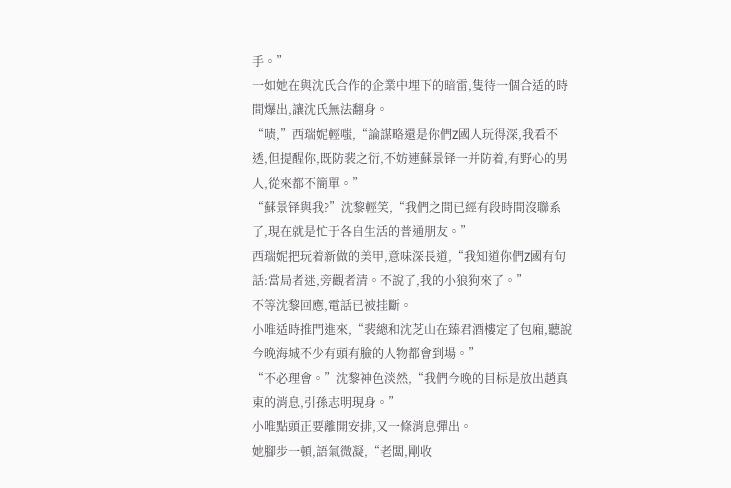手。”
一如她在與沈氏合作的企業中埋下的暗雷,隻待一個合适的時間爆出,讓沈氏無法翻身。
“啧,”西瑞妮輕嗤,“論謀略還是你們Z國人玩得深,我看不透,但提醒你,既防裴之衍,不妨連蘇景铎一并防着,有野心的男人,從來都不簡單。”
“蘇景铎與我?”沈黎輕笑,“我們之間已經有段時間沒聯系了,現在就是忙于各自生活的普通朋友。”
西瑞妮把玩着新做的美甲,意味深長道,“我知道你們Z國有句話:當局者迷,旁觀者清。不說了,我的小狼狗來了。”
不等沈黎回應,電話已被挂斷。
小唯适時推門進來,“裴總和沈芝山在臻君酒樓定了包廂,聽說今晚海城不少有頭有臉的人物都會到場。”
“不必理會。”沈黎神色淡然,“我們今晚的目标是放出趙真東的消息,引孫志明現身。”
小唯點頭正要離開安排,又一條消息彈出。
她腳步一頓,語氣微凝,“老闆,剛收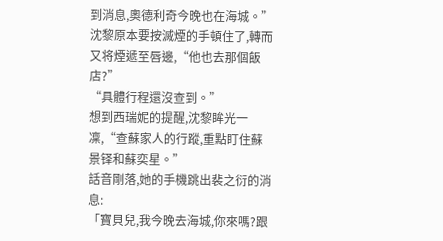到消息,奧德利奇今晚也在海城。”
沈黎原本要按滅煙的手頓住了,轉而又将煙遞至唇邊,“他也去那個飯店?”
“具體行程還沒查到。”
想到西瑞妮的提醒,沈黎眸光一凜,“查蘇家人的行蹤,重點盯住蘇景铎和蘇奕星。”
話音剛落,她的手機跳出裴之衍的消息:
「寶貝兒,我今晚去海城,你來嗎?跟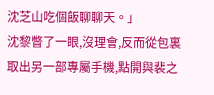沈芝山吃個飯聊聊天。」
沈黎瞥了一眼,沒理會,反而從包裏取出另一部專屬手機,點開與裴之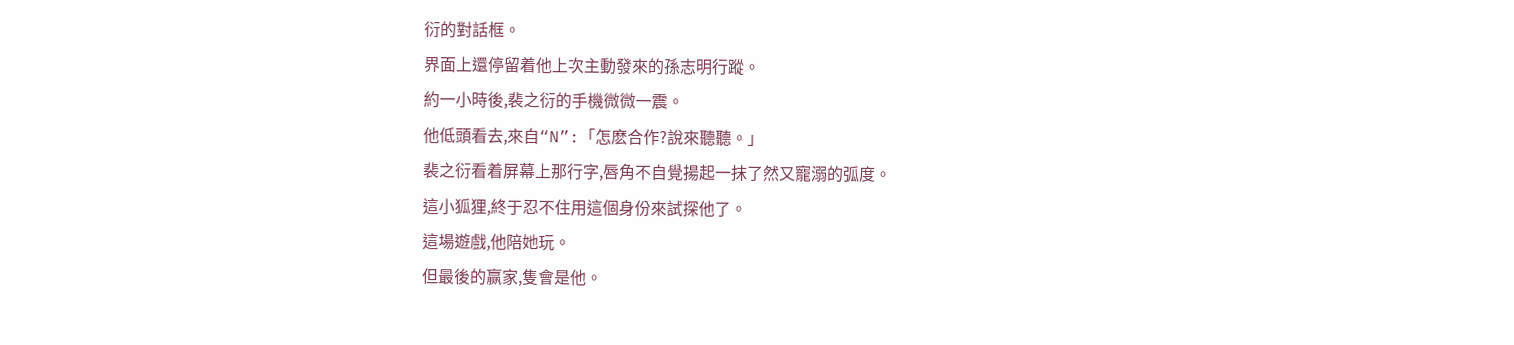衍的對話框。
界面上還停留着他上次主動發來的孫志明行蹤。
約一小時後,裴之衍的手機微微一震。
他低頭看去,來自“N”:「怎麽合作?說來聽聽。」
裴之衍看着屏幕上那行字,唇角不自覺揚起一抹了然又寵溺的弧度。
這小狐狸,終于忍不住用這個身份來試探他了。
這場遊戲,他陪她玩。
但最後的赢家,隻會是他。